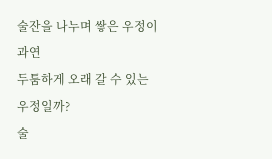술잔을 나누며 쌓은 우정이
과연
두툼하게 오래 갈 수 있는 우정일까?
술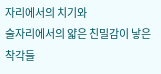자리에서의 치기와
술자리에서의 얇은 친밀감이 낳은 착각들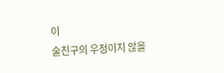이
술친구의 우정이지 않을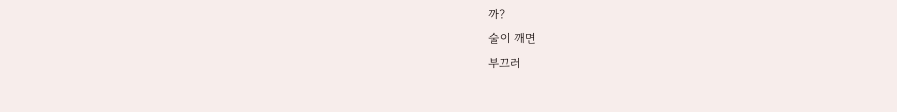까?
술이 깨면
부끄러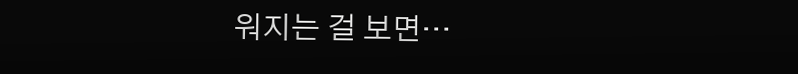워지는 걸 보면…